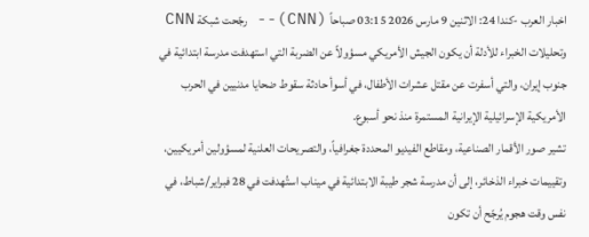اخبار العرب -كندا 24: الاثنين 9 مارس 2026 03:15 صباحاً (CNN)-- رجّحت شبكة CNN وتحليلات الخبراء للأدلة أن يكون الجيش الأمريكي مسؤولاً عن الضربة التي استهدفت مدرسة ابتدائية في جنوب إيران، والتي أسفرت عن مقتل عشرات الأطفال، في أسوأ حادثة سقوط ضحايا مدنيين في الحرب الأمريكية الإسرائيلية الإيرانية المستمرة منذ نحو أسبوع.
تشير صور الأقمار الصناعية، ومقاطع الفيديو المحددة جغرافياً، والتصريحات العلنية لمسؤولين أمريكيين، وتقييمات خبراء الذخائر، إلى أن مدرسة شجر طيبة الابتدائية في ميناب استُهدفت في 28 فبراير/شباط، في نفس وقت هجوم يُرجّح أن تكون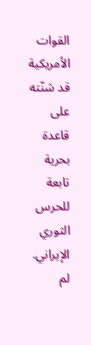القوات الأمريكية قد شنّته على قاعدة بحرية تابعة للحرس الثوري الإيراني.
لم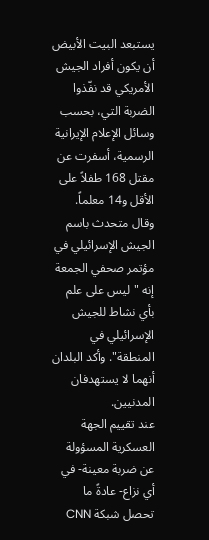يستبعد البيت الأبيض أن يكون أفراد الجيش الأمريكي قد نفّذوا الضربة التي، بحسب وسائل الإعلام الإيرانية الرسمية، أسفرت عن مقتل 168 طفلاً على الأقل و14 معلماً. وقال متحدث باسم الجيش الإسرائيلي في مؤتمر صحفي الجمعة إنه "ليس على علم بأي نشاط للجيش الإسرائيلي في المنطقة". وأكد البلدان أنهما لا يستهدفان المدنيين.
عند تقييم الجهة العسكرية المسؤولة عن ضربة معينة- في أي نزاع- عادةً ما تحصل شبكة CNN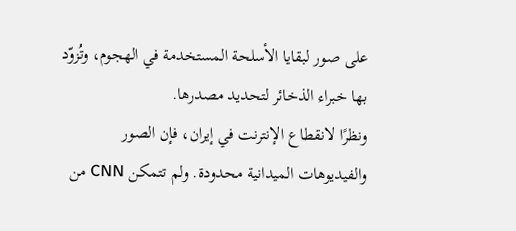على صور لبقايا الأسلحة المستخدمة في الهجوم، وتُزوّد بها خبراء الذخائر لتحديد مصدرها.
ونظرًا لانقطاع الإنترنت في إيران، فإن الصور والفيديوهات الميدانية محدودة. ولم تتمكن CNN من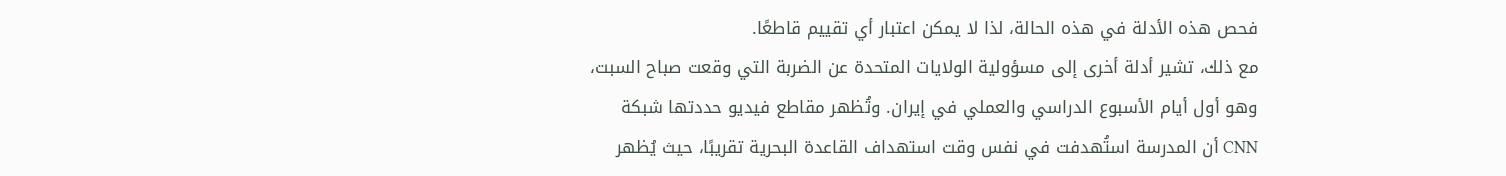فحص هذه الأدلة في هذه الحالة، لذا لا يمكن اعتبار أي تقييم قاطعًا.
مع ذلك، تشير أدلة أخرى إلى مسؤولية الولايات المتحدة عن الضربة التي وقعت صباح السبت، وهو أول أيام الأسبوع الدراسي والعملي في إيران. وتُظهر مقاطع فيديو حددتها شبكة CNN أن المدرسة استُهدفت في نفس وقت استهداف القاعدة البحرية تقريبًا، حيث يُظهر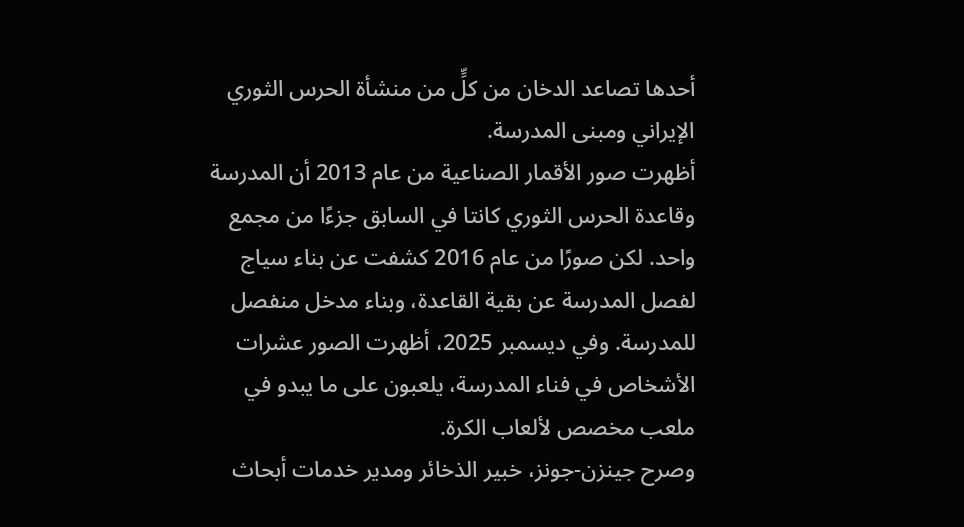أحدها تصاعد الدخان من كلٍّ من منشأة الحرس الثوري الإيراني ومبنى المدرسة.
أظهرت صور الأقمار الصناعية من عام 2013 أن المدرسة وقاعدة الحرس الثوري كانتا في السابق جزءًا من مجمع واحد. لكن صورًا من عام 2016 كشفت عن بناء سياج لفصل المدرسة عن بقية القاعدة، وبناء مدخل منفصل للمدرسة. وفي ديسمبر 2025، أظهرت الصور عشرات الأشخاص في فناء المدرسة، يلعبون على ما يبدو في ملعب مخصص لألعاب الكرة.
وصرح جينزن-جونز، خبير الذخائر ومدير خدمات أبحاث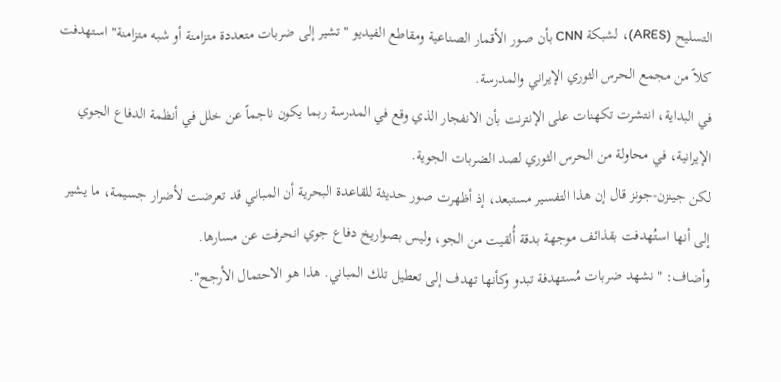التسليح (ARES)، لشبكة CNN بأن صور الأقمار الصناعية ومقاطع الفيديو "تشير إلى ضربات متعددة متزامنة أو شبه متزامنة" استهدفت كلاً من مجمع الحرس الثوري الإيراني والمدرسة.
في البداية، انتشرت تكهنات على الإنترنت بأن الانفجار الذي وقع في المدرسة ربما يكون ناجماً عن خلل في أنظمة الدفاع الجوي الإيرانية، في محاولة من الحرس الثوري لصد الضربات الجوية.
لكن جينزن-جونز قال إن هذا التفسير مستبعد، إذ أظهرت صور حديثة للقاعدة البحرية أن المباني قد تعرضت لأضرار جسيمة، ما يشير إلى أنها استُهدفت بقذائف موجهة بدقة أُلقيت من الجو، وليس بصواريخ دفاع جوي انحرفت عن مسارها.
وأضاف: "نشهد ضربات مُستهدفة تبدو وكأنها تهدف إلى تعطيل تلك المباني. هذا هو الاحتمال الأرجح".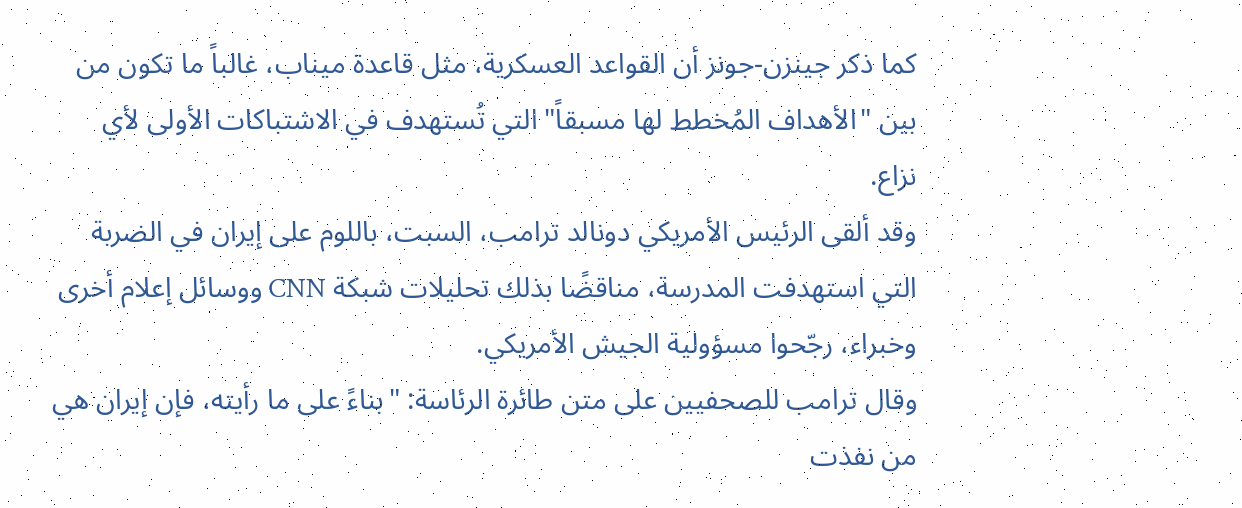كما ذكر جينزن-جونز أن القواعد العسكرية، مثل قاعدة ميناب، غالباً ما تكون من بين "الأهداف المُخطط لها مسبقاً" التي تُستهدف في الاشتباكات الأولى لأي نزاع.
وقد ألقى الرئيس الأمريكي دونالد ترامب، السبت، باللوم على إيران في الضربة التي استهدفت المدرسة، مناقضًا بذلك تحليلات شبكة CNN ووسائل إعلام أخرى وخبراء، رجّحوا مسؤولية الجيش الأمريكي.
وقال ترامب للصحفيين على متن طائرة الرئاسة: "بناءً على ما رأيته، فإن إيران هي من نفذت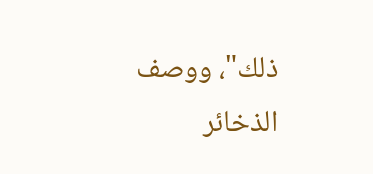ذلك"، ووصف الذخائر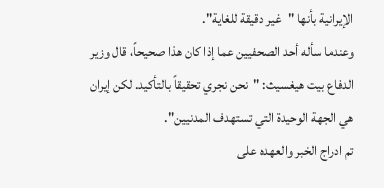الإيرانية بأنها "غير دقيقة للغاية".
وعندما سأله أحد الصحفيين عما إذا كان هذا صحيحاً، قال وزير الدفاع بيت هيغسيث: "نحن نجري تحقيقاً بالتأكيد. لكن إيران هي الجهة الوحيدة التي تستهدف المدنيين".
تم ادراج الخبر والعهده على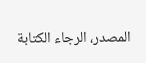المصدر، الرجاء الكتابة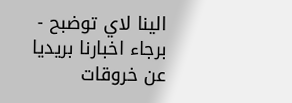الينا لاي توضبح - برجاء اخبارنا بريديا عن خروقات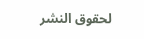لحقوق النشر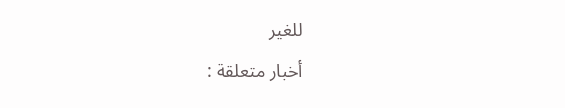للغير
أخبار متعلقة :